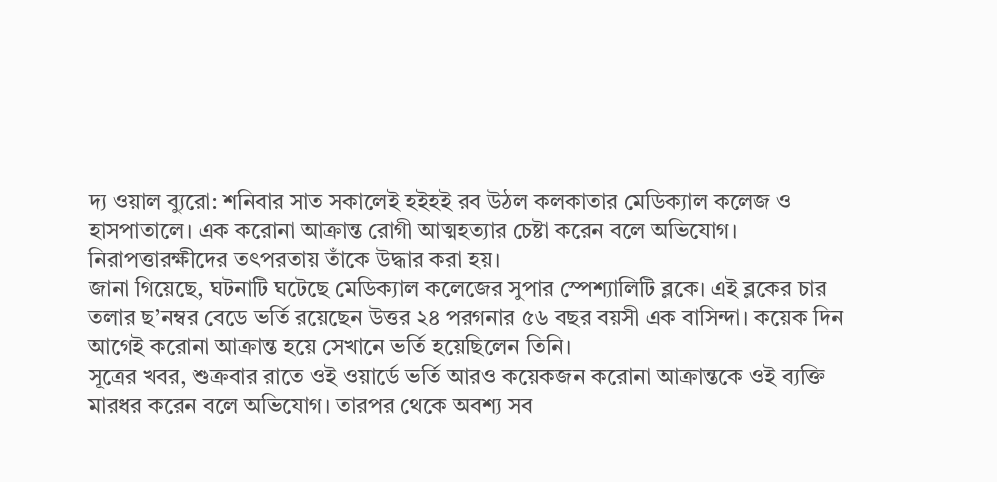দ্য ওয়াল ব্যুরো: শনিবার সাত সকালেই হইহই রব উঠল কলকাতার মেডিক্যাল কলেজ ও হাসপাতালে। এক করোনা আক্রান্ত রোগী আত্মহত্যার চেষ্টা করেন বলে অভিযোগ। নিরাপত্তারক্ষীদের তৎপরতায় তাঁকে উদ্ধার করা হয়।
জানা গিয়েছে, ঘটনাটি ঘটেছে মেডিক্যাল কলেজের সুপার স্পেশ্যালিটি ব্লকে। এই ব্লকের চার তলার ছ’নম্বর বেডে ভর্তি রয়েছেন উত্তর ২৪ পরগনার ৫৬ বছর বয়সী এক বাসিন্দা। কয়েক দিন আগেই করোনা আক্রান্ত হয়ে সেখানে ভর্তি হয়েছিলেন তিনি।
সূত্রের খবর, শুক্রবার রাতে ওই ওয়ার্ডে ভর্তি আরও কয়েকজন করোনা আক্রান্তকে ওই ব্যক্তি মারধর করেন বলে অভিযোগ। তারপর থেকে অবশ্য সব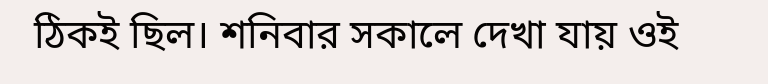ঠিকই ছিল। শনিবার সকালে দেখা যায় ওই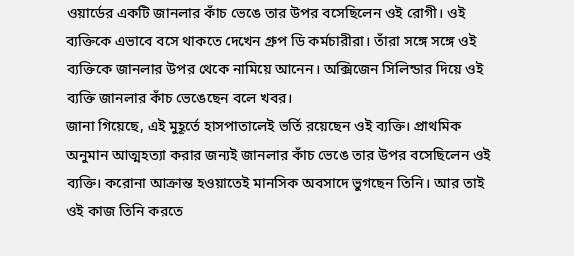ওয়ার্ডের একটি জানলার কাঁচ ভেঙে তার উপর বসেছিলেন ওই রোগী। ওই ব্যক্তিকে এভাবে বসে থাকতে দেখেন গ্রুপ ডি কর্মচারীরা। তাঁরা সঙ্গে সঙ্গে ওই ব্যক্তিকে জানলার উপর থেকে নামিয়ে আনেন। অক্সিজেন সিলিন্ডার দিয়ে ওই ব্যক্তি জানলার কাঁচ ভেঙেছেন বলে খবর।
জানা গিয়েছে, এই মুহূর্তে হাসপাতালেই ভর্তি রয়েছেন ওই ব্যক্তি। প্রাথমিক অনুমান আত্মহত্যা করার জন্যই জানলার কাঁচ ভেঙে তার উপর বসেছিলেন ওই ব্যক্তি। করোনা আক্রান্ত হওয়াতেই মানসিক অবসাদে ভুগছেন তিনি। আর তাই ওই কাজ তিনি করতে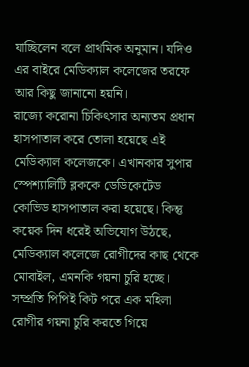যাচ্ছিলেন বলে প্রাথমিক অনুমান। যদিও এর বাইরে মেডিক্যাল কলেজের তরফে আর কিছু জানানো হয়নি।
রাজ্যে করোনা চিকিৎসার অন্যতম প্রধান হাসপাতাল করে তোলা হয়েছে এই মেডিক্যাল কলেজকে। এখানকার সুপার স্পেশ্যালিটি ব্লককে ডেডিকেটেড কোভিড হাসপাতাল করা হয়েছে। কিন্তু কয়েক দিন ধরেই অভিযোগ উঠছে, মেডিক্যাল কলেজে রোগীদের কাছ থেকে মোবাইল, এমনকি গয়না চুরি হচ্ছে। সম্প্রতি পিপিই কিট পরে এক মহিলা রোগীর গয়না চুরি করতে গিয়ে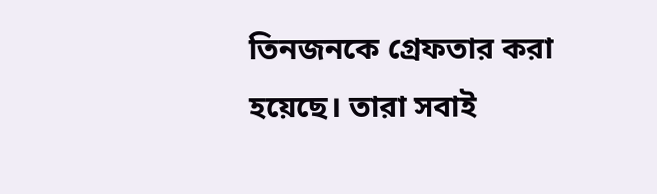তিনজনকে গ্রেফতার করা হয়েছে। তারা সবাই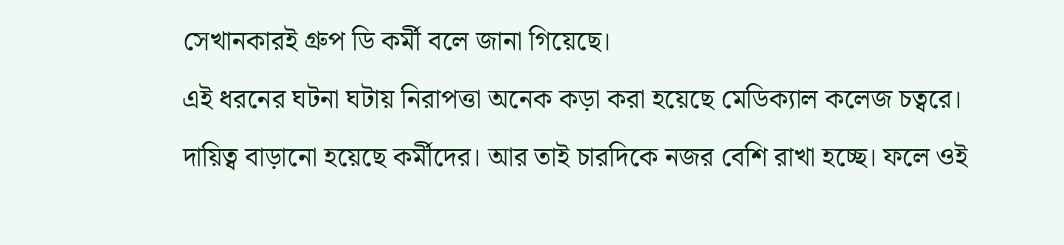সেখানকারই গ্রুপ ডি কর্মী বলে জানা গিয়েছে।
এই ধরনের ঘটনা ঘটায় নিরাপত্তা অনেক কড়া করা হয়েছে মেডিক্যাল কলেজ চত্বরে। দায়িত্ব বাড়ানো হয়েছে কর্মীদের। আর তাই চারদিকে নজর বেশি রাখা হচ্ছে। ফলে ওই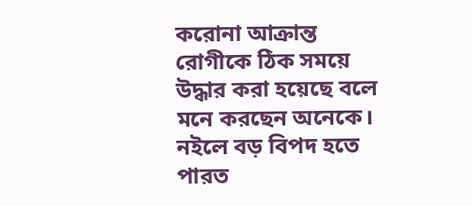করোনা আক্রান্ত রোগীকে ঠিক সময়ে উদ্ধার করা হয়েছে বলে মনে করছেন অনেকে। নইলে বড় বিপদ হতে পারত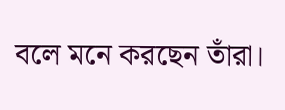বলে মনে করছেন তাঁরা।